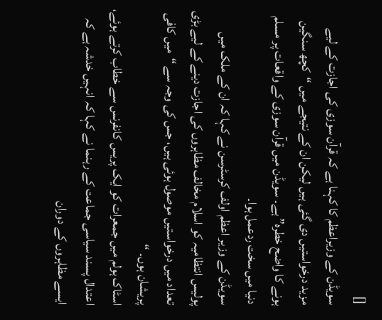[]
سویڈن کے وزیراعظم کا کہنا ہے کہ قرآن سوزی کی اجازت کے لیے مزید درخواستیں دی گئی ہیں لیکن ان کے نتیجے میں “کچھ سنگین ہونے کا واضح خطرہ” ہے۔ سویڈن میں قرآن سوزی کے واقعات پر مسلم دنیا میں سخت ردعمل ہوا۔
سویڈن کے وزیر اعظم اولف کرسٹرسن نے کہا کہ ان کے ملک میں پولیس انتظامیہ کو اسلام مخالف مظاہروں کی اجازت دینے کے لیے بڑی تعداد میں درخواستیں موصول ہوئی ہیں، جس کی وجہ سے “میں کافی پریشان ہوں۔ “
اسٹاک ہولم میں جمعرات کو ایک پریس کانفرنس سے خطاب کرتے ہوئے، اعتدال پسند سیاسی جماعت کے رہنما نے کہا کہ انہیں خدشہ ہے کہ ایسے مظاہروں کے دوران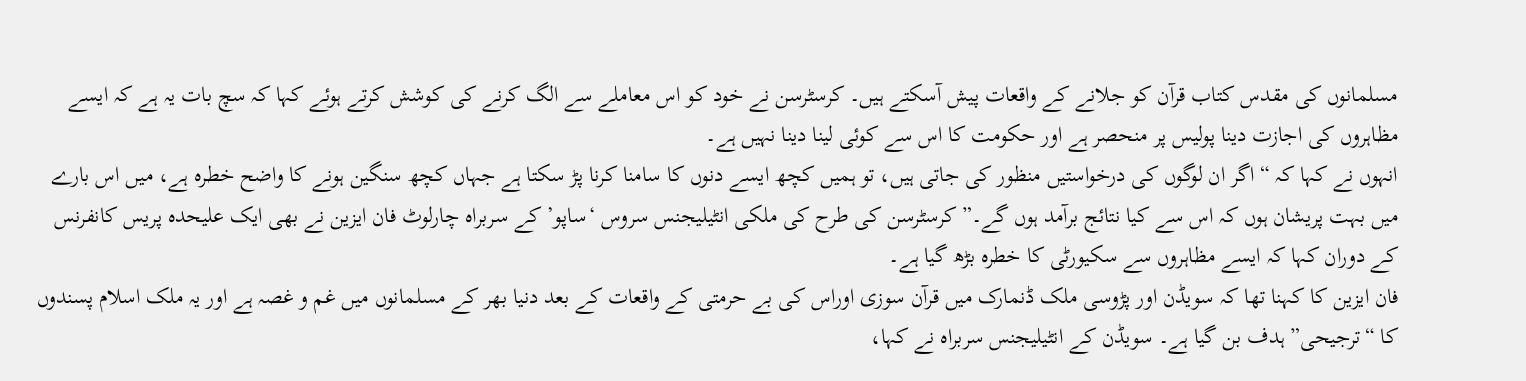مسلمانوں کی مقدس کتاب قرآن کو جلانے کے واقعات پیش آسکتے ہیں۔ کرسٹرسن نے خود کو اس معاملے سے الگ کرنے کی کوشش کرتے ہوئے کہا کہ سچ بات یہ ہے کہ ایسے مظاہروں کی اجازت دینا پولیس پر منحصر ہے اور حکومت کا اس سے کوئی لینا دینا نہیں ہے۔
انہوں نے کہا کہ “اگر ان لوگوں کی درخواستیں منظور کی جاتی ہیں، تو ہمیں کچھ ایسے دنوں کا سامنا کرنا پڑ سکتا ہے جہاں کچھ سنگین ہونے کا واضح خطرہ ہے، میں اس بارے میں بہت پریشان ہوں کہ اس سے کیا نتائج برآمد ہوں گے۔” کرسٹرسن کی طرح کی ملکی انٹیلیجنس سروس ‘ساپو’ کے سربراہ چارلوٹ فان ایزین نے بھی ایک علیحدہ پریس کانفرنس کے دوران کہا کہ ایسے مظاہروں سے سکیورٹی کا خطرہ بڑھ گیا ہے۔
فان ایزین کا کہنا تھا کہ سویڈن اور پڑوسی ملک ڈنمارک میں قرآن سوزی اوراس کی بے حرمتی کے واقعات کے بعد دنیا بھر کے مسلمانوں میں غم و غصہ ہے اور یہ ملک اسلام پسندوں کا “ترجیحی” ہدف بن گیا ہے۔ سویڈن کے انٹیلیجنس سربراہ نے کہا،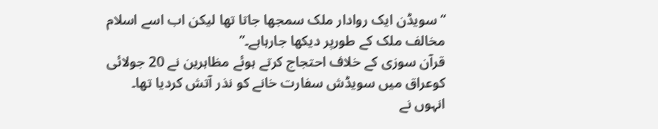“سویڈن ایک روادار ملک سمجھا جاتا تھا لیکن اب اسے اسلام مخالف ملک کے طورپر دیکھا جارہاہے۔”
قرآن سوزی کے خلاف احتجاج کرتے ہوئے مظاہرین نے 20 جولائی کوعراق میں سویڈش سفارت خانے کو نذر آتش کردیا تھا۔ انہوں نے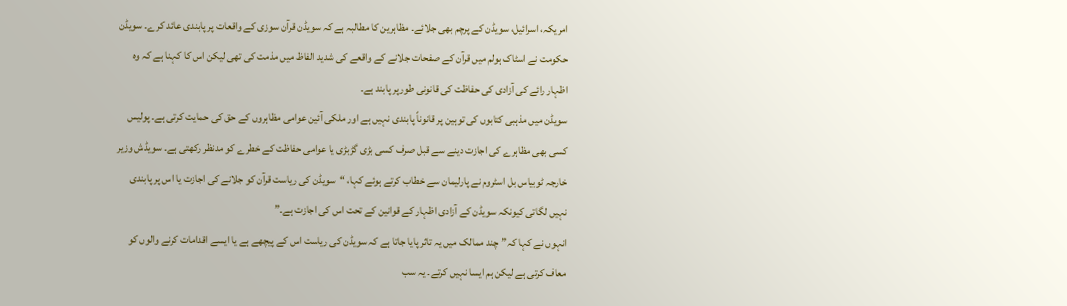امریکہ، اسرائیل، سویڈن کے پرچم بھی جلائے۔ مظاہرین کا مطالبہ ہے کہ سویڈن قرآن سوزی کے واقعات پر پابندی عائد کرے۔ سویڈن حکومت نے اسٹاک ہولم میں قرآن کے صفحات جلانے کے واقعے کی شدید الفاظ میں مذمت کی تھی لیکن اس کا کہنا ہے کہ وہ اظہار رائے کی آزادی کی حفاظت کی قانونی طورپر پابند ہے۔
سویڈن میں مذہبی کتابوں کی توہین پر قانوناً پابندی نہیں ہے اور ملکی آئین عوامی مظاہروں کے حق کی حمایت کرتی ہے۔ پولیس کسی بھی مظاہرے کی اجازت دینے سے قبل صرف کسی بڑی گڑبڑی یا عوامی حفاظت کے خطرے کو مدنظر رکھتی ہے۔ سویڈش وزیر خارجہ ٹوبیاس بل اسٹروم نے پارلیمان سے خطاب کرتے ہوئے کہا، “سویڈن کی ریاست قرآن کو جلانے کی اجازت یا اس پر پابندی نہیں لگاتی کیونکہ سویڈن کے آزادی اظہار کے قوانین کے تحت اس کی اجازت ہے۔”
انہوں نے کہا کہ”چند ممالک میں یہ تاثر پایا جاتا ہے کہ سویڈن کی ریاست اس کے پیچھے ہے یا ایسے اقدامات کرنے والوں کو معاف کرتی ہے لیکن ہم ایسا نہیں کرتے۔ یہ سب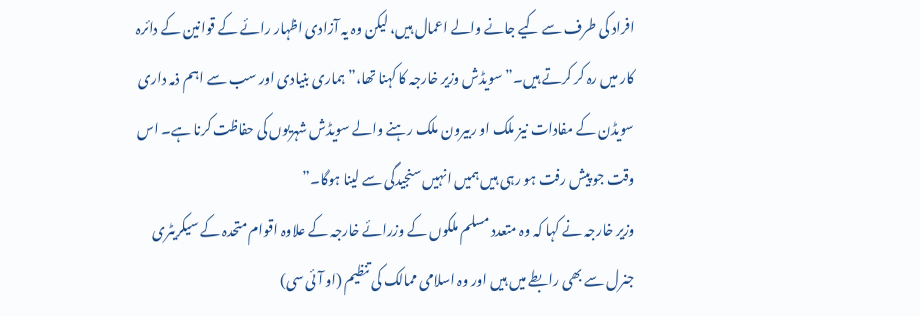افراد کی طرف سے کیے جانے والے اعمال ہیں، لیکن وہ یہ آزادی اظہار رائے کے قوانین کے دائرہ کار میں رہ کر کرتے ہیں۔” سویڈش وزیر خارجہ کا کہنا تھا،”ہماری بنیادی اور سب سے اہم ذمہ داری سویڈن کے مفادات نیز ملک او ربیرون ملک رہنے والے سویڈش شہریوں کی حفاظت کرنا ہے۔ اس وقت جو پیش رفت ہو رہی ہیں ہمیں انہیں سنجیدگی سے لینا ہوگا۔”
وزیر خارجہ نے کہا کہ وہ متعدد مسلم ملکوں کے وزرائے خارجہ کے علاوہ اقوام متحدہ کے سیکریٹری جنرل سے بھی رابطے میں ہیں اور وہ اسلامی ممالک کی تنظیم (او آئی سی)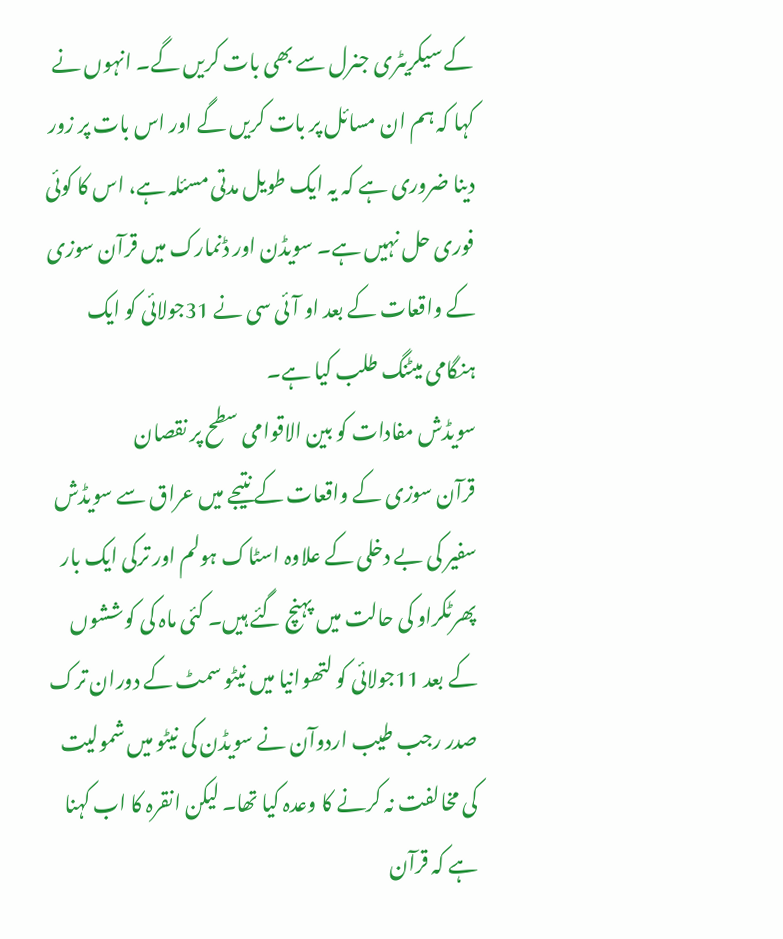کے سیکریٹری جنرل سے بھی بات کریں گے۔ انہوں نے کہا کہ ہم ان مسائل پر بات کریں گے اور اس بات پر زور دینا ضروری ہے کہ یہ ایک طویل مدتی مسئلہ ہے، اس کا کوئی فوری حل نہیں ہے۔ سویڈن اور ڈنمارک میں قرآن سوزی کے واقعات کے بعد او آئی سی نے 31جولائی کو ایک ہنگامی میٹنگ طلب کیا ہے۔
سویڈش مفادات کو بین الاقوامی سطح پر نقصان
قرآن سوزی کے واقعات کے نتیجے میں عراق سے سویڈش سفیر کی بے دخلی کے علاوہ اسٹاک ہولم اور ترکی ایک بار پھرٹکراو کی حالت میں پہنچ گئے ہیں۔ کئی ماہ کی کوششوں کے بعد 11جولائی کو لتھوانیا میں نیٹو سمٹ کے دوران ترک صدر رجب طیب اردوآن نے سویڈن کی نیٹو میں شمولیت کی مخالفت نہ کرنے کا وعدہ کیا تھا۔ لیکن انقرہ کا اب کہنا ہے کہ قرآن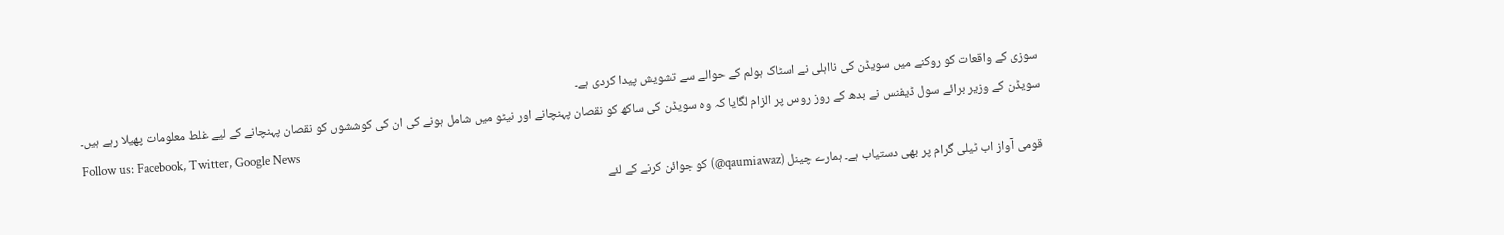سوزی کے واقعات کو روکنے میں سویڈن کی نااہلی نے اسٹاک ہولم کے حوالے سے تشویش پیدا کردی ہے۔
سویڈن کے وزیر برائے سول ڈیفنس نے بدھ کے روز روس پر الزام لگایا کہ وہ سویڈن کی ساکھ کو نقصان پہنچانے اور نیٹو میں شامل ہونے کی ان کی کوششوں کو نقصان پہنچانے کے لیے غلط معلومات پھیلا رہے ہیں۔
Follow us: Facebook, Twitter, Google News
قومی آواز اب ٹیلی گرام پر بھی دستیاب ہے۔ ہمارے چینل (qaumiawaz@) کو جوائن کرنے کے لئے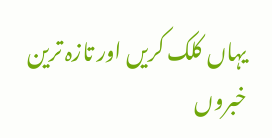یہاں کلک کریں اور تازہ ترین خبروں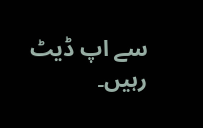سے اپ ڈیٹ رہیں۔